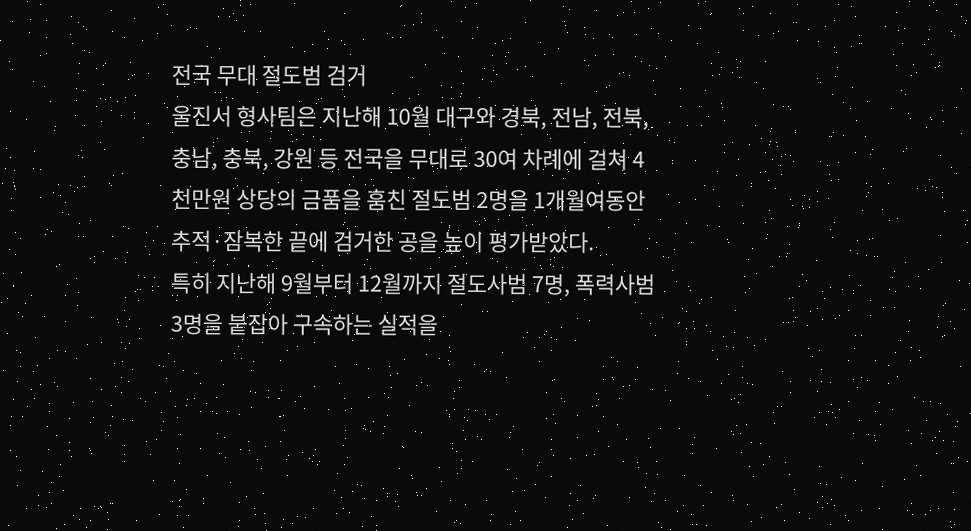전국 무대 절도범 검거
울진서 형사팀은 지난해 10월 대구와 경북, 전남, 전북, 충남, 충북, 강원 등 전국을 무대로 30여 차례에 걸쳐 4천만원 상당의 금품을 훔친 절도범 2명을 1개월여동안 추적·잠복한 끝에 검거한 공을 높이 평가받았다.
특히 지난해 9월부터 12월까지 절도사범 7명, 폭력사범 3명을 붙잡아 구속하는 실적을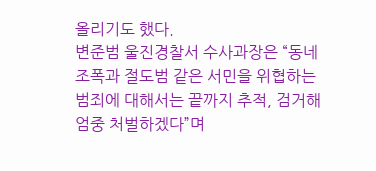올리기도 했다.
변준범 울진경찰서 수사과장은 “동네조폭과 절도범 같은 서민을 위협하는 범죄에 대해서는 끝까지 추적, 검거해 엄중 처벌하겠다”며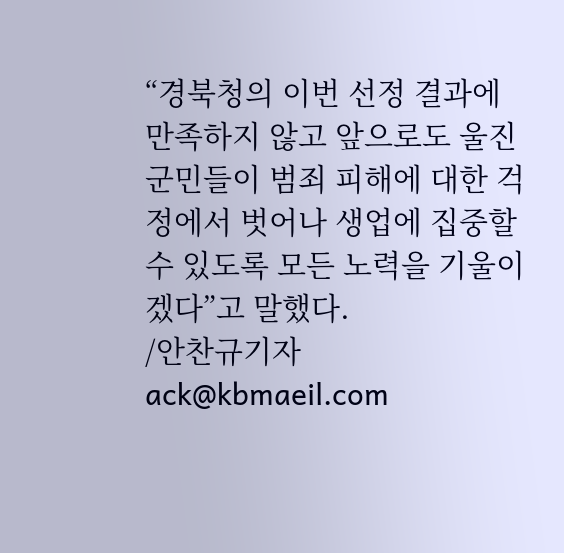“경북청의 이번 선정 결과에 만족하지 않고 앞으로도 울진군민들이 범죄 피해에 대한 걱정에서 벗어나 생업에 집중할 수 있도록 모든 노력을 기울이겠다”고 말했다.
/안찬규기자 ack@kbmaeil.com